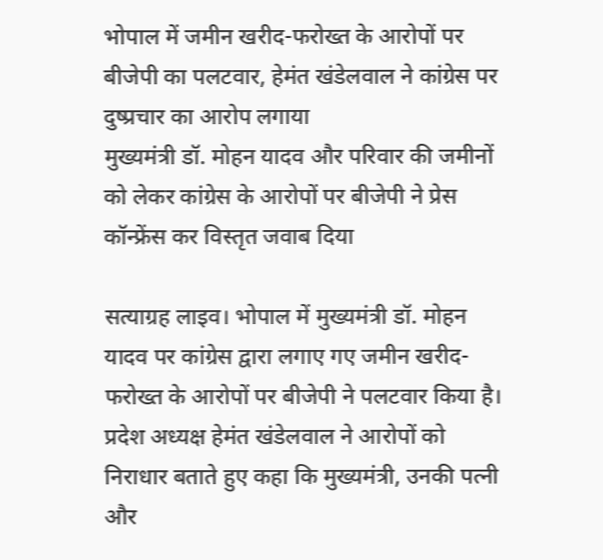भोपाल में जमीन खरीद-फरोख्त के आरोपों पर बीजेपी का पलटवार, हेमंत खंडेलवाल ने कांग्रेस पर दुष्प्रचार का आरोप लगाया
मुख्यमंत्री डॉ. मोहन यादव और परिवार की जमीनों को लेकर कांग्रेस के आरोपों पर बीजेपी ने प्रेस कॉन्फ्रेंस कर विस्तृत जवाब दिया

सत्याग्रह लाइव। भोपाल में मुख्यमंत्री डॉ. मोहन यादव पर कांग्रेस द्वारा लगाए गए जमीन खरीद-फरोख्त के आरोपों पर बीजेपी ने पलटवार किया है। प्रदेश अध्यक्ष हेमंत खंडेलवाल ने आरोपों को निराधार बताते हुए कहा कि मुख्यमंत्री, उनकी पत्नी और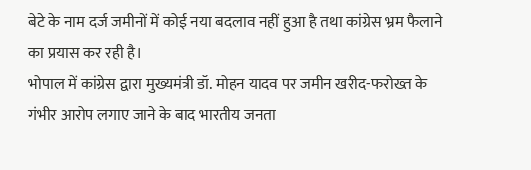बेटे के नाम दर्ज जमीनों में कोई नया बदलाव नहीं हुआ है तथा कांग्रेस भ्रम फैलाने का प्रयास कर रही है।
भोपाल में कांग्रेस द्वारा मुख्यमंत्री डॉ. मोहन यादव पर जमीन खरीद-फरोख्त के गंभीर आरोप लगाए जाने के बाद भारतीय जनता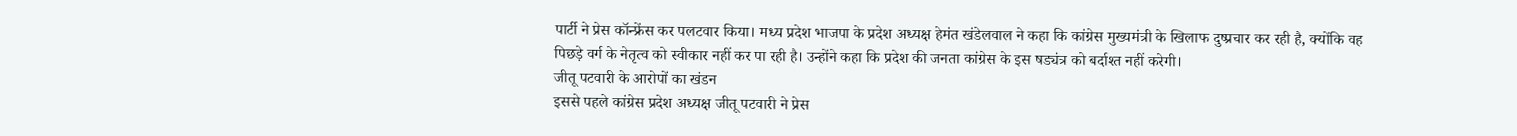पार्टी ने प्रेस कॉन्फ्रेंस कर पलटवार किया। मध्य प्रदेश भाजपा के प्रदेश अध्यक्ष हेमंत खंडेलवाल ने कहा कि कांग्रेस मुख्यमंत्री के खिलाफ दुष्प्रचार कर रही है, क्योंकि वह पिछड़े वर्ग के नेतृत्व को स्वीकार नहीं कर पा रही है। उन्होंने कहा कि प्रदेश की जनता कांग्रेस के इस षड्यंत्र को बर्दाश्त नहीं करेगी।
जीतू पटवारी के आरोपों का खंडन
इससे पहले कांग्रेस प्रदेश अध्यक्ष जीतू पटवारी ने प्रेस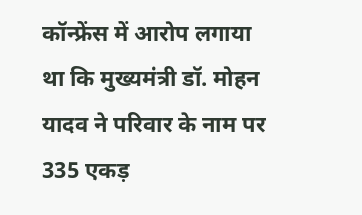कॉन्फ्रेंस में आरोप लगाया था कि मुख्यमंत्री डॉ. मोहन यादव ने परिवार के नाम पर 335 एकड़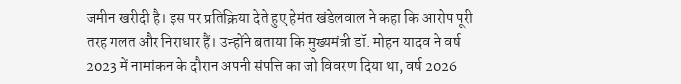जमीन खरीदी है। इस पर प्रतिक्रिया देते हुए हेमंत खंडेलवाल ने कहा कि आरोप पूरी तरह गलत और निराधार हैं। उन्होंने बताया कि मुख्यमंत्री डॉ. मोहन यादव ने वर्ष 2023 में नामांकन के दौरान अपनी संपत्ति का जो विवरण दिया था, वर्ष 2026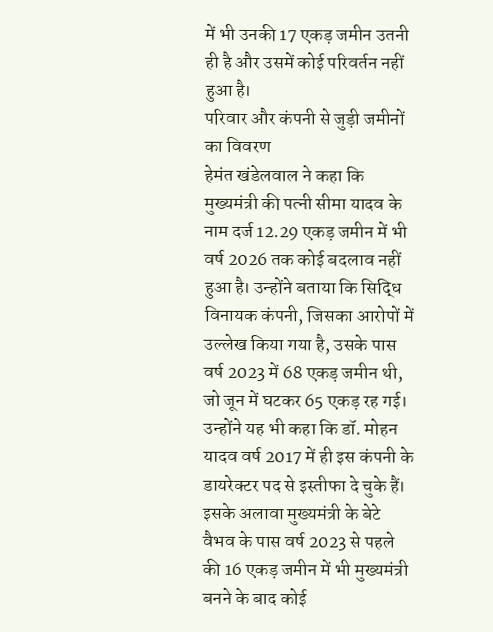में भी उनकी 17 एकड़ जमीन उतनी ही है और उसमें कोई परिवर्तन नहीं हुआ है।
परिवार और कंपनी से जुड़ी जमीनों का विवरण
हेमंत खंडेलवाल ने कहा कि मुख्यमंत्री की पत्नी सीमा यादव के नाम दर्ज 12.29 एकड़ जमीन में भी वर्ष 2026 तक कोई बदलाव नहीं हुआ है। उन्होंने बताया कि सिद्धि विनायक कंपनी, जिसका आरोपों में उल्लेख किया गया है, उसके पास वर्ष 2023 में 68 एकड़ जमीन थी, जो जून में घटकर 65 एकड़ रह गई। उन्होंने यह भी कहा कि डॉ. मोहन यादव वर्ष 2017 में ही इस कंपनी के डायरेक्टर पद से इस्तीफा दे चुके हैं। इसके अलावा मुख्यमंत्री के बेटे वैभव के पास वर्ष 2023 से पहले की 16 एकड़ जमीन में भी मुख्यमंत्री बनने के बाद कोई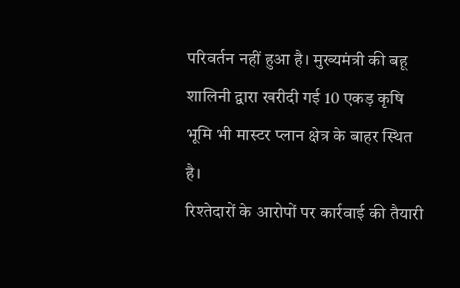परिवर्तन नहीं हुआ है। मुख्यमंत्री की बहू शालिनी द्वारा खरीदी गई 10 एकड़ कृषि भूमि भी मास्टर प्लान क्षेत्र के बाहर स्थित है।
रिश्तेदारों के आरोपों पर कार्रवाई की तैयारी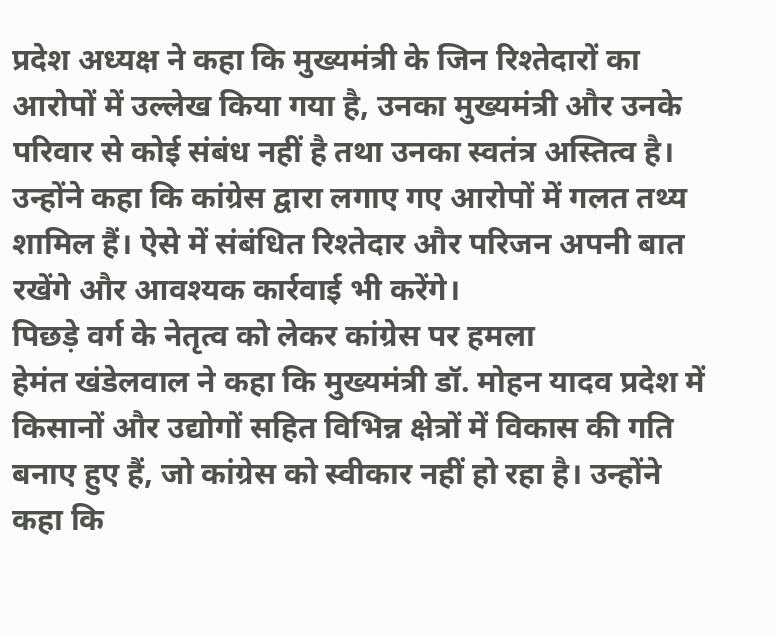प्रदेश अध्यक्ष ने कहा कि मुख्यमंत्री के जिन रिश्तेदारों का आरोपों में उल्लेख किया गया है, उनका मुख्यमंत्री और उनके परिवार से कोई संबंध नहीं है तथा उनका स्वतंत्र अस्तित्व है। उन्होंने कहा कि कांग्रेस द्वारा लगाए गए आरोपों में गलत तथ्य शामिल हैं। ऐसे में संबंधित रिश्तेदार और परिजन अपनी बात रखेंगे और आवश्यक कार्रवाई भी करेंगे।
पिछड़े वर्ग के नेतृत्व को लेकर कांग्रेस पर हमला
हेमंत खंडेलवाल ने कहा कि मुख्यमंत्री डॉ. मोहन यादव प्रदेश में किसानों और उद्योगों सहित विभिन्न क्षेत्रों में विकास की गति बनाए हुए हैं, जो कांग्रेस को स्वीकार नहीं हो रहा है। उन्होंने कहा कि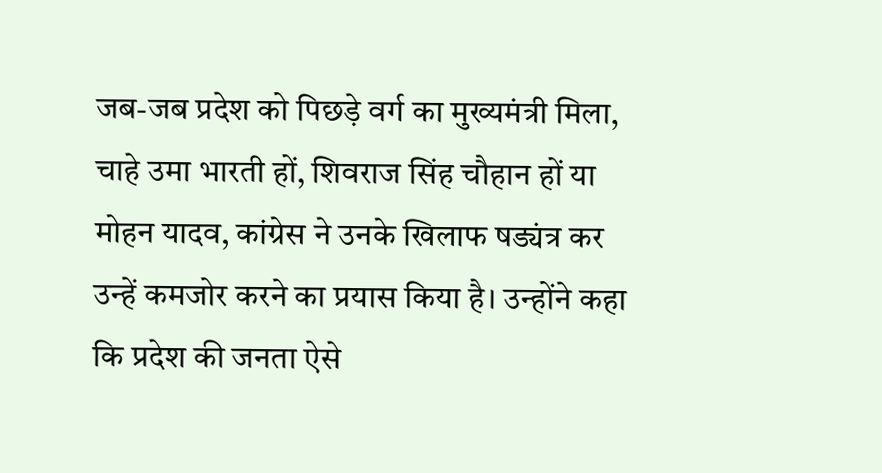जब-जब प्रदेश को पिछड़े वर्ग का मुख्यमंत्री मिला, चाहे उमा भारती हों, शिवराज सिंह चौहान हों या मोहन यादव, कांग्रेस ने उनके खिलाफ षड्यंत्र कर उन्हें कमजोर करने का प्रयास किया है। उन्होंने कहा कि प्रदेश की जनता ऐसे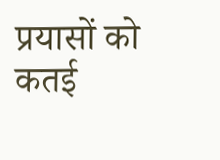प्रयासों को कतई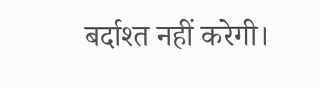बर्दाश्त नहीं करेगी।